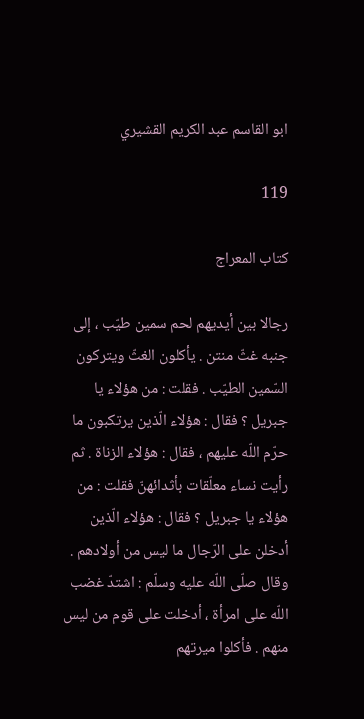ابو القاسم عبد الكريم القشيري

119

كتاب المعراج

رجالا بين أيديهم لحم سمين طيّب ، إلى جنبه غثّ منتن . يأكلون الغثّ ويتركون السّمين الطيّب . فقلت : من هؤلاء يا جبريل ؟ فقال : هؤلاء الّذين يرتكبون ما حرّم اللّه عليهم ، فقال : هؤلاء الزناة . ثم رأيت نساء معلّقات بأثدائهنّ فقلت : من هؤلاء يا جبريل ؟ فقال : هؤلاء الّذين أدخلن على الرّجال ما ليس من أولادهم . وقال صلّى اللّه عليه وسلّم : اشتدّ غضب اللّه على امرأة ، أدخلت على قوم من ليس منهم . فأكلوا ميرتهم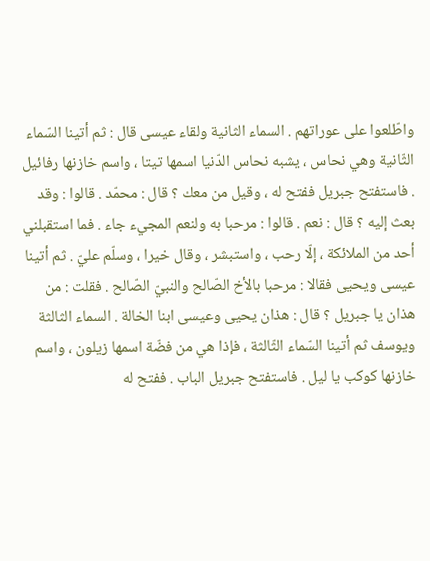واطّلعوا على عوراتهم . السماء الثانية ولقاء عيسى قال : ثم أتينا السّماء الثّانية وهي نحاس ، يشبه نحاس الدّنيا اسمها تيتا ، واسم خازنها رفائيل . فاستفتح جبريل ففتح له ، وقيل من معك ؟ قال : محمّد . قالوا : وقد بعث إليه ؟ قال : نعم . قالوا : مرحبا به ولنعم المجيء جاء . فما استقبلني أحد من الملائكة ، إلّا رحب ، واستبشر ، وقال خيرا ، وسلّم عليّ . ثم أتينا عيسى ويحيى فقالا : مرحبا بالأخ الصّالح والنبيّ الصّالح . فقلت : من هذان يا جبريل ؟ قال : هذان يحيى وعيسى ابنا الخالة . السماء الثالثة ويوسف ثم أتينا السّماء الثّالثة ، فإذا هي من فضّة اسمها زيلون ، واسم خازنها كوكب يا ليل . فاستفتح جبريل الباب . ففتح له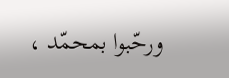ورحّبوا بمحمّد ،